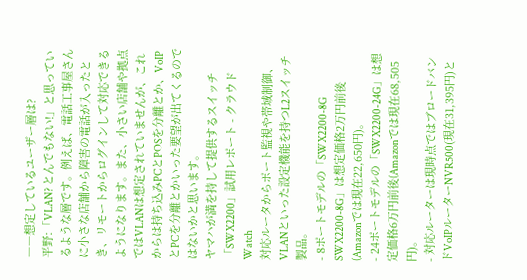――想定しているユーザー層は?
平野:「VLAN? とんでもない!」と思っているような層です。例えば、電話工事屋さんに小さな店舗から障害の電話が入ったとき、リモートからログインして対応できるようになります。また、小さい店舗や拠点ではVLANは想定されていませんが、これからは持ち込みPCとPOSを分離とか、VoIPとPCを分離とかいった要望が出てくるのではないかと思います。
ヤマハが満を持して提供するスイッチ「SWX2200」試用レポート - クラウド Watch
対応ルータからポート監視や帯域制御、VLANといった設定機能を持つL2スイッチ製品。
- 8ポートモデルの「SWX2200-8G SWX2200-8G」は想定価格2万円前後(Amazonでは現在22,650円)。
- 24ポートモデルの「SWX2200-24G」は想定価格6万円前後(Amazonでは現在68,505円)。
- 対応ルーターは現時点ではブロードバンドVoIPルーターNVR500(現在31,395円)と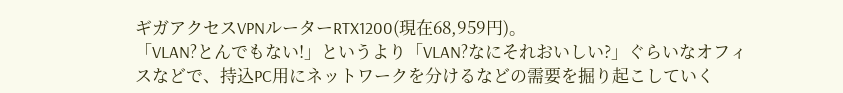ギガアクセスVPNルーターRTX1200(現在68,959円)。
「VLAN?とんでもない!」というより「VLAN?なにそれおいしい?」ぐらいなオフィスなどで、持込PC用にネットワークを分けるなどの需要を掘り起こしていく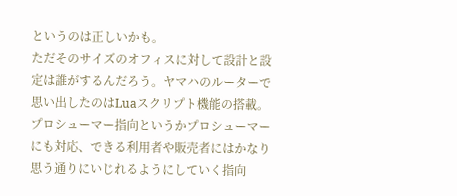というのは正しいかも。
ただそのサイズのオフィスに対して設計と設定は誰がするんだろう。ヤマハのルーターで思い出したのはLuaスクリプト機能の搭載。プロシューマー指向というかプロシューマーにも対応、できる利用者や販売者にはかなり思う通りにいじれるようにしていく指向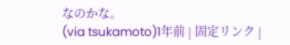なのかな。
(via tsukamoto)1年前 | 固定リンク |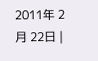2011年 2月 22日 |